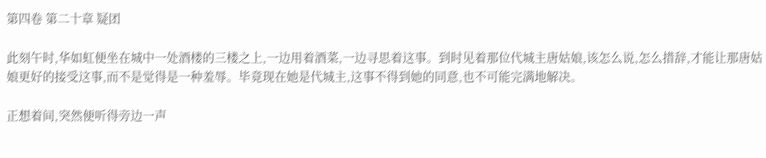第四卷 第二十章 疑团

此刻午时,华如虹便坐在城中一处酒楼的三楼之上,一边用着酒菜,一边寻思着这事。到时见着那位代城主唐姑娘,该怎么说,怎么措辞,才能让那唐姑娘更好的接受这事,而不是觉得是一种羞辱。毕竟现在她是代城主,这事不得到她的同意,也不可能完满地解决。

正想着间,突然便听得旁边一声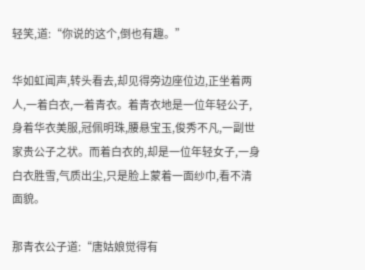轻笑,道:“你说的这个,倒也有趣。”

华如虹闻声,转头看去,却见得旁边座位边,正坐着两人,一着白衣,一着青衣。着青衣地是一位年轻公子,身着华衣美服,冠佩明珠,腰悬宝玉,俊秀不凡,一副世家贵公子之状。而着白衣的,却是一位年轻女子,一身白衣胜雪,气质出尘,只是脸上蒙着一面纱巾,看不清面貌。

那青衣公子道:“唐姑娘觉得有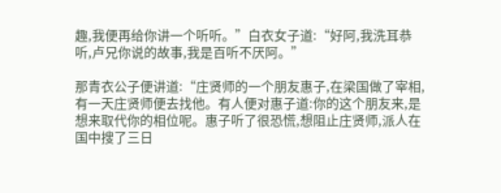趣,我便再给你讲一个听听。”白衣女子道:“好阿,我洗耳恭听,卢兄你说的故事,我是百听不厌阿。”

那青衣公子便讲道:“庄贤师的一个朋友惠子,在梁国做了宰相,有一天庄贤师便去找他。有人便对惠子道:你的这个朋友来,是想来取代你的相位呢。惠子听了很恐慌,想阻止庄贤师,派人在国中搜了三日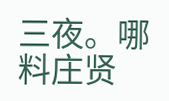三夜。哪料庄贤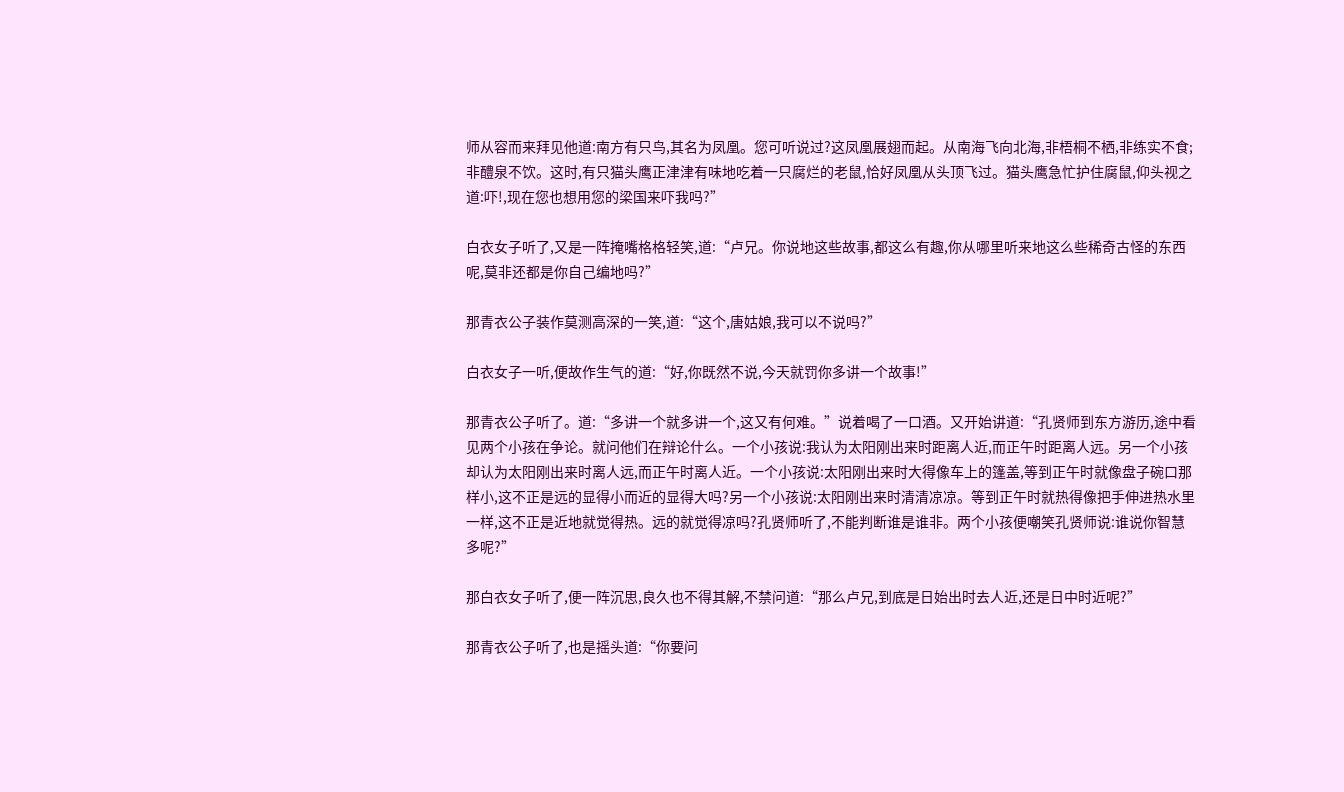师从容而来拜见他道:南方有只鸟,其名为凤凰。您可听说过?这凤凰展翅而起。从南海飞向北海,非梧桐不栖,非练实不食;非醴泉不饮。这时,有只猫头鹰正津津有味地吃着一只腐烂的老鼠,恰好凤凰从头顶飞过。猫头鹰急忙护住腐鼠,仰头视之道:吓!,现在您也想用您的梁国来吓我吗?”

白衣女子听了,又是一阵掩嘴格格轻笑,道:“卢兄。你说地这些故事,都这么有趣,你从哪里听来地这么些稀奇古怪的东西呢,莫非还都是你自己编地吗?”

那青衣公子装作莫测高深的一笑,道:“这个,唐姑娘,我可以不说吗?”

白衣女子一听,便故作生气的道:“好,你既然不说,今天就罚你多讲一个故事!”

那青衣公子听了。道:“多讲一个就多讲一个,这又有何难。”说着喝了一口酒。又开始讲道:“孔贤师到东方游历,途中看见两个小孩在争论。就问他们在辩论什么。一个小孩说:我认为太阳刚出来时距离人近,而正午时距离人远。另一个小孩却认为太阳刚出来时离人远,而正午时离人近。一个小孩说:太阳刚出来时大得像车上的篷盖,等到正午时就像盘子碗口那样小,这不正是远的显得小而近的显得大吗?另一个小孩说:太阳刚出来时清清凉凉。等到正午时就热得像把手伸进热水里一样,这不正是近地就觉得热。远的就觉得凉吗?孔贤师听了,不能判断谁是谁非。两个小孩便嘲笑孔贤师说:谁说你智慧多呢?”

那白衣女子听了,便一阵沉思,良久也不得其解,不禁问道:“那么卢兄,到底是日始出时去人近,还是日中时近呢?”

那青衣公子听了,也是摇头道:“你要问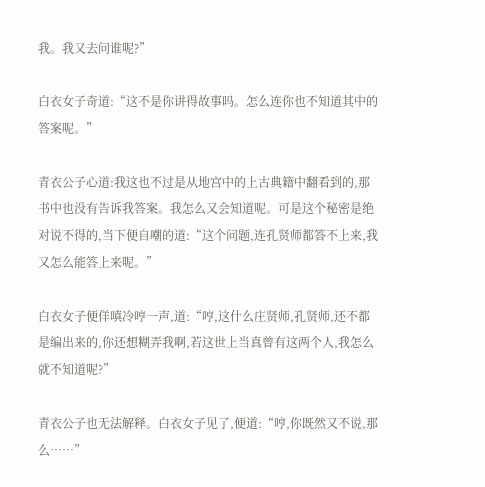我。我又去问谁呢?”

白衣女子奇道:“这不是你讲得故事吗。怎么连你也不知道其中的答案呢。”

青衣公子心道:我这也不过是从地宫中的上古典籍中翻看到的,那书中也没有告诉我答案。我怎么又会知道呢。可是这个秘密是绝对说不得的,当下便自嘲的道:“这个问题,连孔贤师都答不上来,我又怎么能答上来呢。”

白衣女子便佯嗔冷哼一声,道:“哼,这什么庄贤师,孔贤师,还不都是编出来的,你还想糊弄我啊,若这世上当真曾有这两个人,我怎么就不知道呢?”

青衣公子也无法解释。白衣女子见了,便道:“哼,你既然又不说,那么……”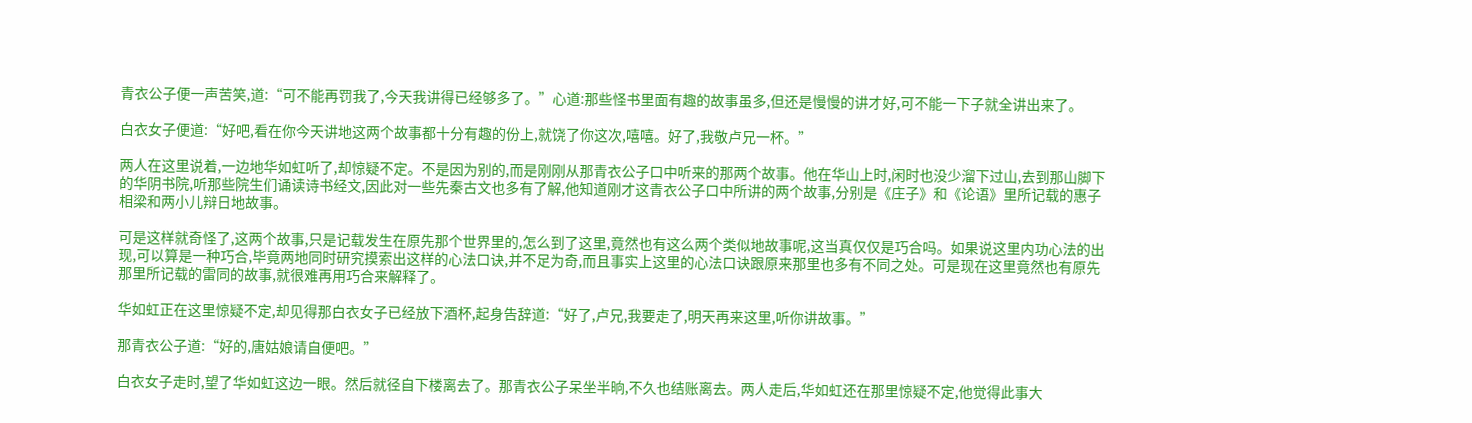青衣公子便一声苦笑,道:“可不能再罚我了,今天我讲得已经够多了。”心道:那些怪书里面有趣的故事虽多,但还是慢慢的讲才好,可不能一下子就全讲出来了。

白衣女子便道:“好吧,看在你今天讲地这两个故事都十分有趣的份上,就饶了你这次,嘻嘻。好了,我敬卢兄一杯。”

两人在这里说着,一边地华如虹听了,却惊疑不定。不是因为别的,而是刚刚从那青衣公子口中听来的那两个故事。他在华山上时,闲时也没少溜下过山,去到那山脚下的华阴书院,听那些院生们诵读诗书经文,因此对一些先秦古文也多有了解,他知道刚才这青衣公子口中所讲的两个故事,分别是《庄子》和《论语》里所记载的惠子相梁和两小儿辩日地故事。

可是这样就奇怪了,这两个故事,只是记载发生在原先那个世界里的,怎么到了这里,竟然也有这么两个类似地故事呢,这当真仅仅是巧合吗。如果说这里内功心法的出现,可以算是一种巧合,毕竟两地同时研究摸索出这样的心法口诀,并不足为奇,而且事实上这里的心法口诀跟原来那里也多有不同之处。可是现在这里竟然也有原先那里所记载的雷同的故事,就很难再用巧合来解释了。

华如虹正在这里惊疑不定,却见得那白衣女子已经放下酒杯,起身告辞道:“好了,卢兄,我要走了,明天再来这里,听你讲故事。”

那青衣公子道:“好的,唐姑娘请自便吧。”

白衣女子走时,望了华如虹这边一眼。然后就径自下楼离去了。那青衣公子呆坐半晌,不久也结账离去。两人走后,华如虹还在那里惊疑不定,他觉得此事大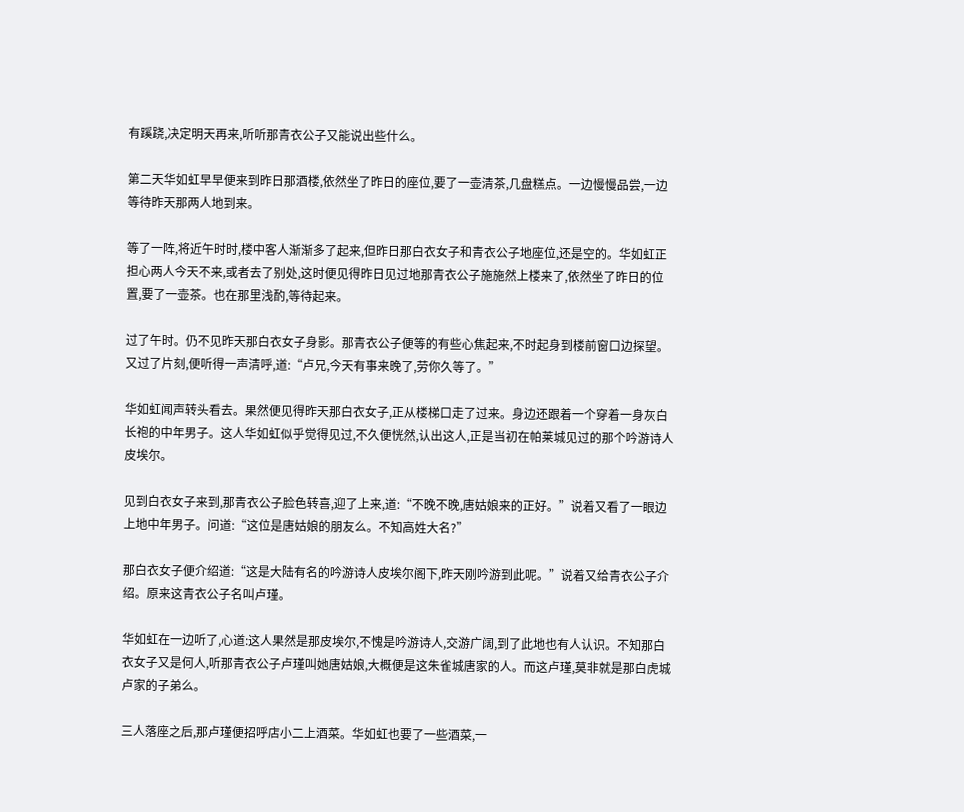有蹊跷,决定明天再来,听听那青衣公子又能说出些什么。

第二天华如虹早早便来到昨日那酒楼,依然坐了昨日的座位,要了一壶清茶,几盘糕点。一边慢慢品尝,一边等待昨天那两人地到来。

等了一阵,将近午时时,楼中客人渐渐多了起来,但昨日那白衣女子和青衣公子地座位,还是空的。华如虹正担心两人今天不来,或者去了别处,这时便见得昨日见过地那青衣公子施施然上楼来了,依然坐了昨日的位置,要了一壶茶。也在那里浅酌,等待起来。

过了午时。仍不见昨天那白衣女子身影。那青衣公子便等的有些心焦起来,不时起身到楼前窗口边探望。又过了片刻,便听得一声清呼,道:“卢兄,今天有事来晚了,劳你久等了。”

华如虹闻声转头看去。果然便见得昨天那白衣女子,正从楼梯口走了过来。身边还跟着一个穿着一身灰白长袍的中年男子。这人华如虹似乎觉得见过,不久便恍然,认出这人,正是当初在帕莱城见过的那个吟游诗人皮埃尔。

见到白衣女子来到,那青衣公子脸色转喜,迎了上来,道:“不晚不晚,唐姑娘来的正好。”说着又看了一眼边上地中年男子。问道:“这位是唐姑娘的朋友么。不知高姓大名?”

那白衣女子便介绍道:“这是大陆有名的吟游诗人皮埃尔阁下,昨天刚吟游到此呢。”说着又给青衣公子介绍。原来这青衣公子名叫卢瑾。

华如虹在一边听了,心道:这人果然是那皮埃尔,不愧是吟游诗人,交游广阔,到了此地也有人认识。不知那白衣女子又是何人,听那青衣公子卢瑾叫她唐姑娘,大概便是这朱雀城唐家的人。而这卢瑾,莫非就是那白虎城卢家的子弟么。

三人落座之后,那卢瑾便招呼店小二上酒菜。华如虹也要了一些酒菜,一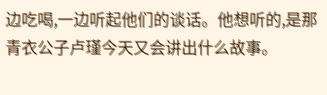边吃喝,一边听起他们的谈话。他想听的,是那青衣公子卢瑾今天又会讲出什么故事。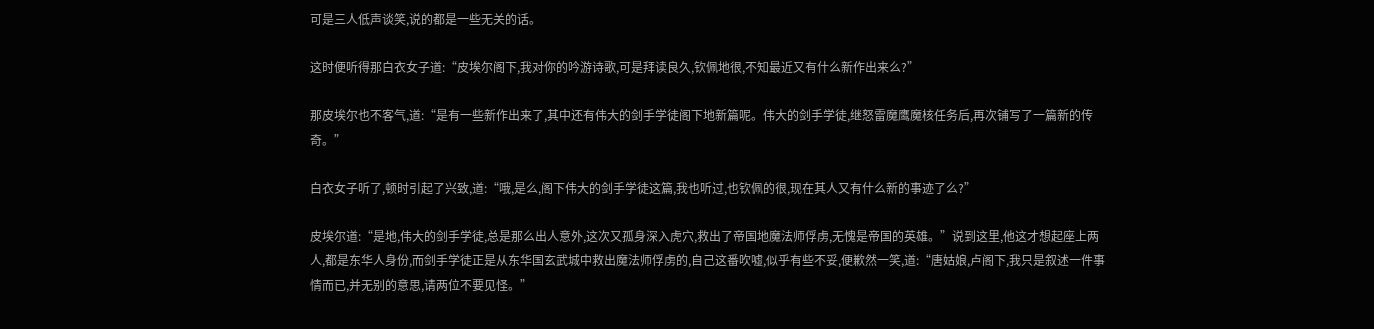可是三人低声谈笑,说的都是一些无关的话。

这时便听得那白衣女子道:“皮埃尔阁下,我对你的吟游诗歌,可是拜读良久,钦佩地很,不知最近又有什么新作出来么?”

那皮埃尔也不客气,道:“是有一些新作出来了,其中还有伟大的剑手学徒阁下地新篇呢。伟大的剑手学徒,继怒雷魔鹰魔核任务后,再次铺写了一篇新的传奇。”

白衣女子听了,顿时引起了兴致,道:“哦,是么,阁下伟大的剑手学徒这篇,我也听过,也钦佩的很,现在其人又有什么新的事迹了么?”

皮埃尔道:“是地,伟大的剑手学徒,总是那么出人意外,这次又孤身深入虎穴,救出了帝国地魔法师俘虏,无愧是帝国的英雄。”说到这里,他这才想起座上两人,都是东华人身份,而剑手学徒正是从东华国玄武城中救出魔法师俘虏的,自己这番吹嘘,似乎有些不妥,便歉然一笑,道:“唐姑娘,卢阁下,我只是叙述一件事情而已,并无别的意思,请两位不要见怪。”